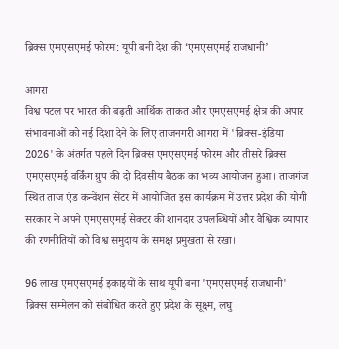ब्रिक्स एमएसएमई फोरम: यूपी बनी देश की ‘एमएसएमई राजधानी’

आगरा
विश्व पटल पर भारत की बढ़ती आर्थिक ताकत और एमएसएमई क्षेत्र की अपार संभावनाओं को नई दिशा देने के लिए ताजनगरी आगरा में 'ब्रिक्स-इंडिया 2026' के अंतर्गत पहले दिन ब्रिक्स एमएसएमई फोरम और तीसरे ब्रिक्स एमएसएमई वर्किंग ग्रुप की दो दिवसीय बैठक का भव्य आयोजन हुआ। ताजगंज स्थित ताज एंड कन्वेंशन सेंटर में आयोजित इस कार्यक्रम में उत्तर प्रदेश की योगी सरकार ने अपने एमएसएमई सेक्टर की शानदार उपलब्धियों और वैश्विक व्यापार की रणनीतियों को विश्व समुदाय के समक्ष प्रमुखता से रखा।

96 लाख एमएसएमई इकाइयों के साथ यूपी बना 'एमएसएमई राजधानी'
ब्रिक्स सम्मेलन को संबोधित करते हुए प्रदेश के सूक्ष्म, लघु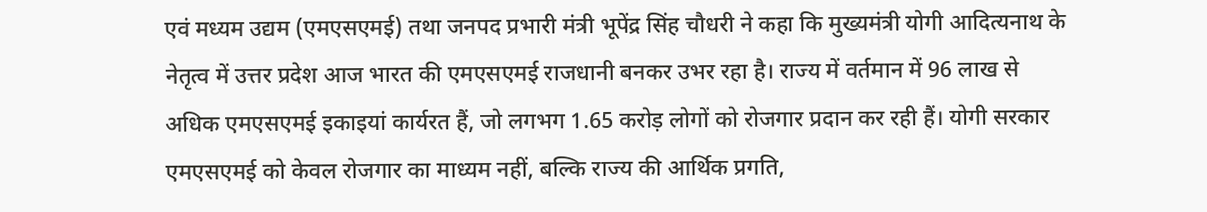एवं मध्यम उद्यम (एमएसएमई) तथा जनपद प्रभारी मंत्री भूपेंद्र सिंह चौधरी ने कहा कि मुख्यमंत्री योगी आदित्यनाथ के नेतृत्व में उत्तर प्रदेश आज भारत की एमएसएमई राजधानी बनकर उभर रहा है। राज्य में वर्तमान में 96 लाख से अधिक एमएसएमई इकाइयां कार्यरत हैं, जो लगभग 1.65 करोड़ लोगों को रोजगार प्रदान कर रही हैं। योगी सरकार एमएसएमई को केवल रोजगार का माध्यम नहीं, बल्कि राज्य की आर्थिक प्रगति,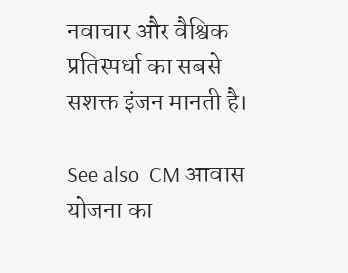नवाचार और वैश्विक प्रतिस्पर्धा का सबसे सशक्त इंजन मानती है।

See also  CM आवास योजना का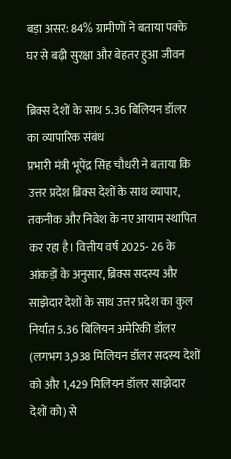बड़ा असर: 84% ग्रामीणों ने बताया पक्के घर से बढ़ी सुरक्षा और बेहतर हुआ जीवन

ब्रिक्स देशों के साथ 5.36 बिलियन डॉलर का व्यापारिक संबंध
प्रभारी मंत्री भूपेंद्र सिंह चौधरी ने बताया कि उत्तर प्रदेश ब्रिक्स देशों के साथ व्यापार, तकनीक और निवेश के नए आयाम स्थापित कर रहा है। वित्तीय वर्ष 2025- 26 के आंकड़ों के अनुसार, ब्रिक्स सदस्य और साझेदार देशों के साथ उत्तर प्रदेश का कुल निर्यात 5.36 बिलियन अमेरिकी डॉलर (लगभग 3,938 मिलियन डॉलर सदस्य देशों को और 1,429 मिलियन डॉलर साझेदार देशों को) से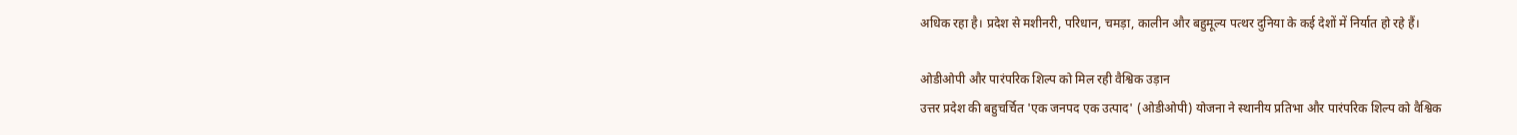अधिक रहा है। प्रदेश से मशीनरी, परिधान, चमड़ा, कालीन और बहुमूल्य पत्थर दुनिया के कई देशों में निर्यात हो रहे हैं।

ओडीओपी और पारंपरिक शिल्प को मिल रही वैश्विक उड़ान
उत्तर प्रदेश की बहुचर्चित 'एक जनपद एक उत्पाद' (ओडीओपी) योजना ने स्थानीय प्रतिभा और पारंपरिक शिल्प को वैश्विक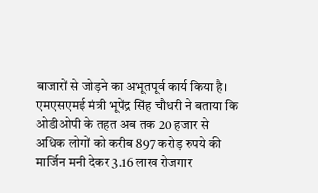बाजारों से जोड़ने का अभूतपूर्व कार्य किया है। एमएसएमई मंत्री भूपेंद्र सिंह चौधरी ने बताया कि ओडीओपी के तहत अब तक 20 हजार से अधिक लोगों को करीब 897 करोड़ रुपये की मार्जिन मनी देकर 3.16 लाख रोजगार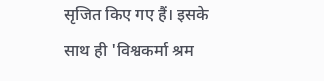सृजित किए गए हैं। इसके साथ ही 'विश्वकर्मा श्रम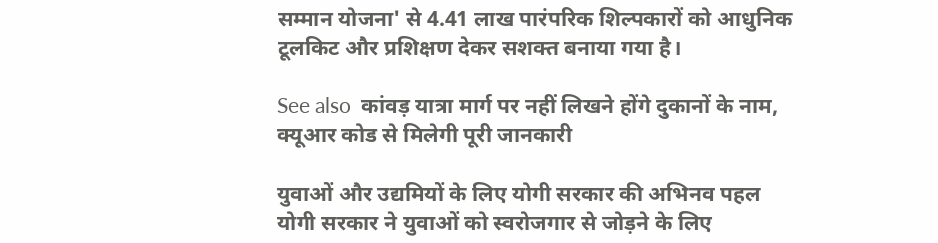सम्मान योजना' से 4.41 लाख पारंपरिक शिल्पकारों को आधुनिक टूलकिट और प्रशिक्षण देकर सशक्त बनाया गया है।

See also  कांवड़ यात्रा मार्ग पर नहीं लिखने होंगे दुकानों के नाम, क्यूआर कोड से मिलेगी पूरी जानकारी

युवाओं और उद्यमियों के लिए योगी सरकार की अभिनव पहल
योगी सरकार ने युवाओं को स्वरोजगार से जोड़ने के लिए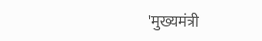'मुख्यमंत्री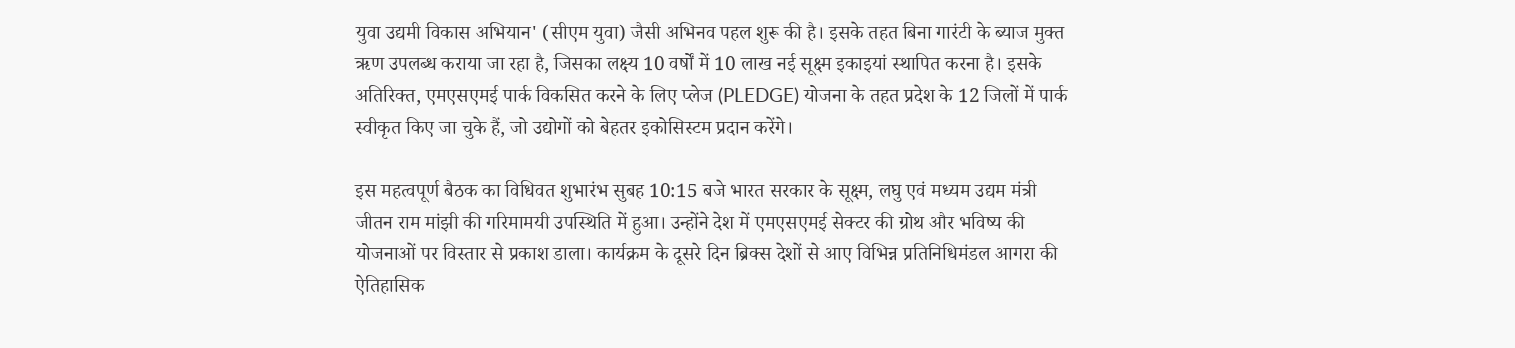युवा उद्यमी विकास अभियान' (सीएम युवा) जैसी अभिनव पहल शुरू की है। इसके तहत बिना गारंटी के ब्याज मुक्त ऋण उपलब्ध कराया जा रहा है, जिसका लक्ष्य 10 वर्षों में 10 लाख नई सूक्ष्म इकाइयां स्थापित करना है। इसके अतिरिक्त, एमएसएमई पार्क विकसित करने के लिए प्लेज (PLEDGE) योजना के तहत प्रदेश के 12 जिलों में पार्क स्वीकृत किए जा चुके हैं, जो उद्योगों को बेहतर इकोसिस्टम प्रदान करेंगे।

इस महत्वपूर्ण बैठक का विधिवत शुभारंभ सुबह 10:15 बजे भारत सरकार के सूक्ष्म, लघु एवं मध्यम उद्यम मंत्री जीतन राम मांझी की गरिमामयी उपस्थिति में हुआ। उन्होंने देश में एमएसएमई सेक्टर की ग्रोथ और भविष्य की योजनाओं पर विस्तार से प्रकाश डाला। कार्यक्रम के दूसरे दिन ब्रिक्स देशों से आए विभिन्न प्रतिनिधिमंडल आगरा की ऐतिहासिक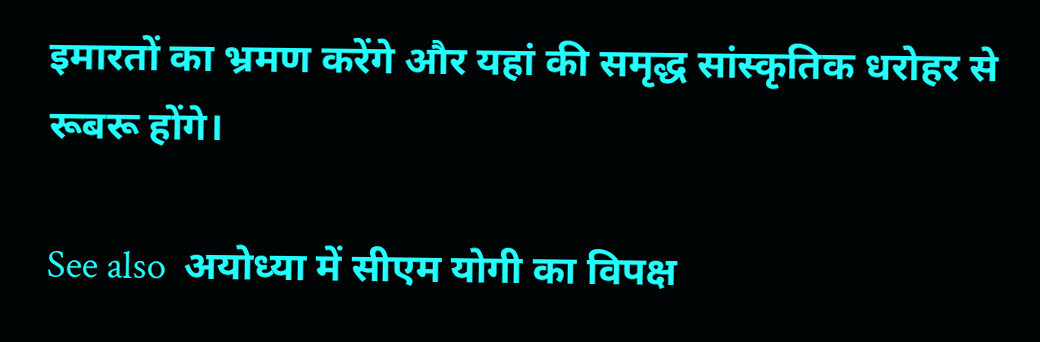इमारतों का भ्रमण करेंगे और यहां की समृद्ध सांस्कृतिक धरोहर से रूबरू होंगे।

See also  अयोध्या में सीएम योगी का विपक्ष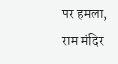पर हमला, राम मंदिर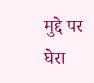मुद्दे पर घेरा